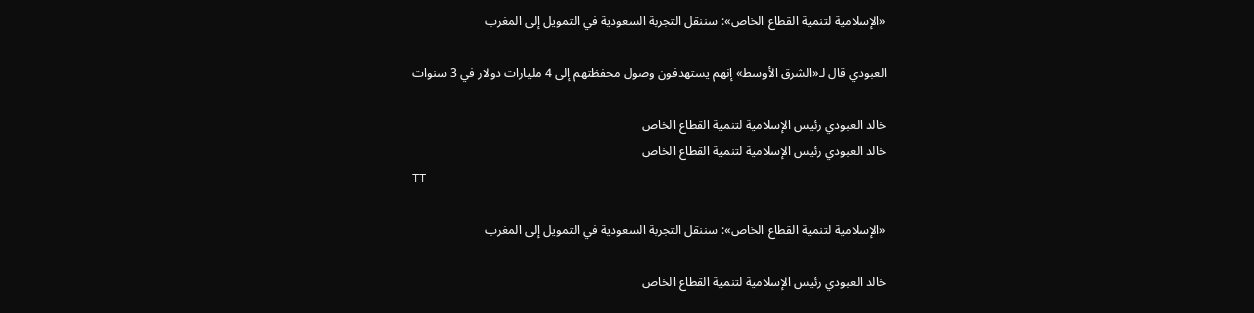«الإسلامية لتنمية القطاع الخاص»: سننقل التجربة السعودية في التمويل إلى المغرب

العبودي قال لـ«الشرق الأوسط» إنهم يستهدفون وصول محفظتهم إلى 4 مليارات دولار في 3 سنوات

خالد العبودي رئيس الإسلامية لتنمية القطاع الخاص
خالد العبودي رئيس الإسلامية لتنمية القطاع الخاص
TT

«الإسلامية لتنمية القطاع الخاص»: سننقل التجربة السعودية في التمويل إلى المغرب

خالد العبودي رئيس الإسلامية لتنمية القطاع الخاص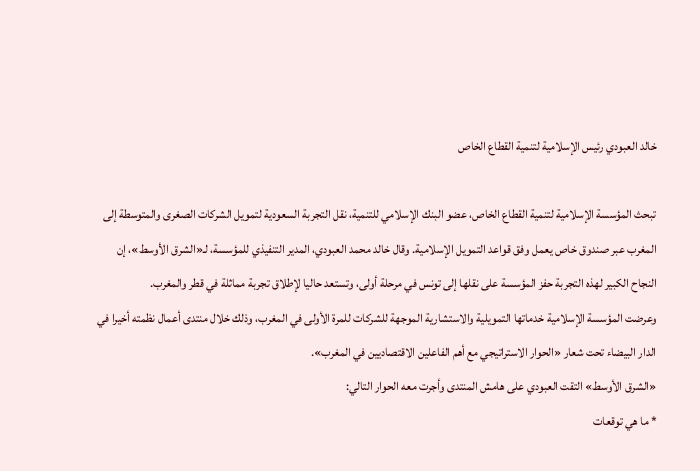خالد العبودي رئيس الإسلامية لتنمية القطاع الخاص

تبحث المؤسسة الإسلامية لتنمية القطاع الخاص، عضو البنك الإسلامي للتنمية، نقل التجربة السعودية لتمويل الشركات الصغرى والمتوسطة إلى المغرب عبر صندوق خاص يعمل وفق قواعد التمويل الإسلامية. وقال خالد محمد العبودي، المدير التنفيذي للمؤسسة، لـ«الشرق الأوسط»، إن النجاح الكبير لهذه التجربة حفز المؤسسة على نقلها إلى تونس في مرحلة أولى، وتستعد حاليا لإطلاق تجربة مماثلة في قطر والمغرب.
وعرضت المؤسسة الإسلامية خدماتها التمويلية والاستشارية الموجهة للشركات للمرة الأولى في المغرب، وذلك خلال منتدى أعمال نظمته أخيرا في الدار البيضاء تحت شعار «الحوار الاستراتيجي مع أهم الفاعلين الاقتصاديين في المغرب».
«الشرق الأوسط» التقت العبودي على هامش المنتدى وأجرت معه الحوار التالي:
* ما هي توقعات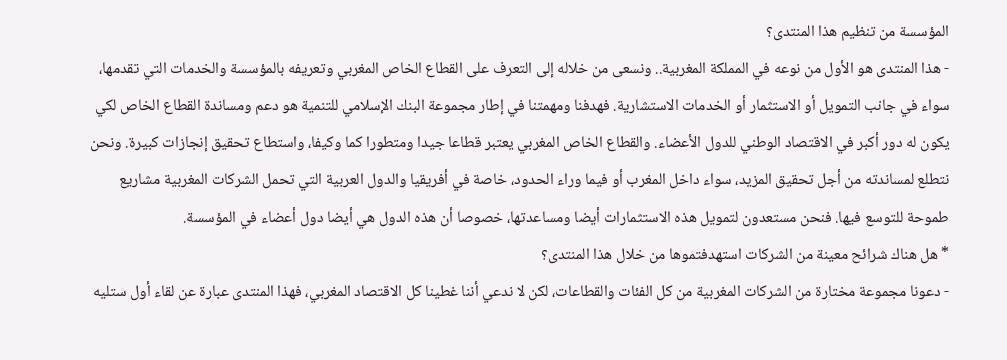المؤسسة من تنظيم هذا المنتدى؟
- هذا المنتدى هو الأول من نوعه في المملكة المغربية.. ونسعى من خلاله إلى التعرف على القطاع الخاص المغربي وتعريفه بالمؤسسة والخدمات التي تقدمها، سواء في جانب التمويل أو الاستثمار أو الخدمات الاستشارية. فهدفنا ومهمتنا في إطار مجموعة البنك الإسلامي للتنمية هو دعم ومساندة القطاع الخاص لكي يكون له دور أكبر في الاقتصاد الوطني للدول الأعضاء. والقطاع الخاص المغربي يعتبر قطاعا جيدا ومتطورا كما وكيفا، واستطاع تحقيق إنجازات كبيرة. ونحن نتطلع لمساندته من أجل تحقيق المزيد، سواء داخل المغرب أو فيما وراء الحدود، خاصة في أفريقيا والدول العربية التي تحمل الشركات المغربية مشاريع طموحة للتوسع فيها. فنحن مستعدون لتمويل هذه الاستثمارات أيضا ومساعدتها، خصوصا أن هذه الدول هي أيضا دول أعضاء في المؤسسة.
* هل هناك شرائح معينة من الشركات استهدفتموها من خلال هذا المنتدى؟
- دعونا مجموعة مختارة من الشركات المغربية من كل الفئات والقطاعات، لكن لا ندعي أننا غطينا كل الاقتصاد المغربي، فهذا المنتدى عبارة عن لقاء أول ستليه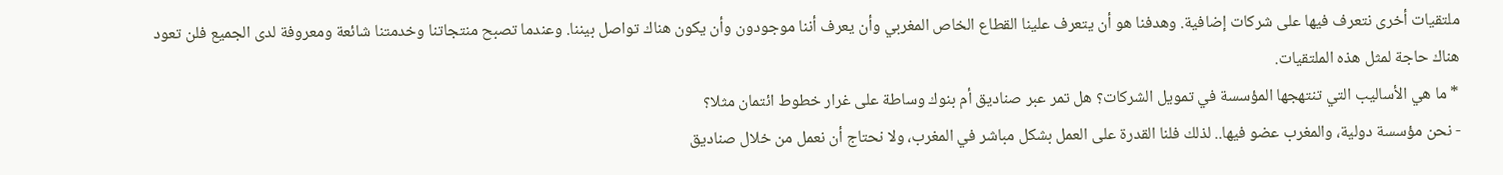ملتقيات أخرى نتعرف فيها على شركات إضافية. وهدفنا هو أن يتعرف علينا القطاع الخاص المغربي وأن يعرف أننا موجودون وأن يكون هناك تواصل بيننا. وعندما تصبح منتجاتنا وخدمتنا شائعة ومعروفة لدى الجميع فلن تعود هناك حاجة لمثل هذه الملتقيات.
* ما هي الأساليب التي تنتهجها المؤسسة في تمويل الشركات؟ هل تمر عبر صناديق أم بنوك وساطة على غرار خطوط ائتمان مثلا؟
- نحن مؤسسة دولية، والمغرب عضو فيها.. لذلك فلنا القدرة على العمل بشكل مباشر في المغرب، ولا نحتاج أن نعمل من خلال صناديق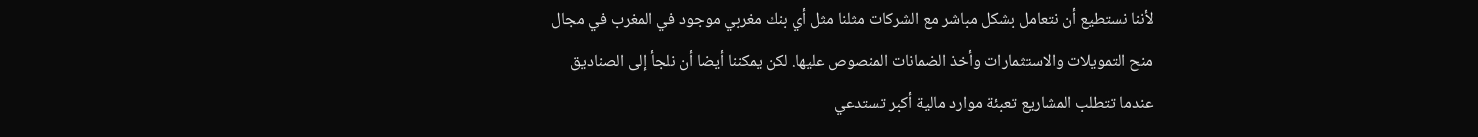لأننا نستطيع أن نتعامل بشكل مباشر مع الشركات مثلنا مثل أي بنك مغربي موجود في المغرب في مجال منح التمويلات والاستثمارات وأخذ الضمانات المنصوص عليها. لكن يمكننا أيضا أن نلجأ إلى الصناديق عندما تتطلب المشاريع تعبئة موارد مالية أكبر تستدعي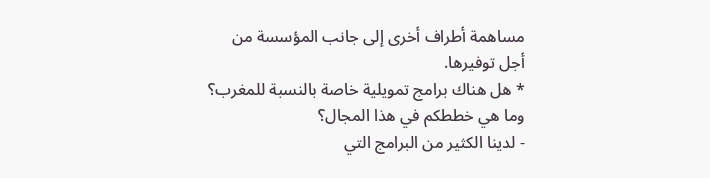مساهمة أطراف أخرى إلى جانب المؤسسة من أجل توفيرها.
* هل هناك برامج تمويلية خاصة بالنسبة للمغرب؟ وما هي خططكم في هذا المجال؟
- لدينا الكثير من البرامج التي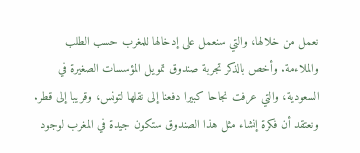نعمل من خلالها، والتي سنعمل على إدخالها للمغرب حسب الطلب والملاءمة. وأخص بالذكر تجربة صندوق تمويل المؤسسات الصغيرة في السعودية، والتي عرفت نجاحا كبيرا دفعنا إلى نقلها لتونس، وقريبا إلى قطر. ونعتقد أن فكرة إنشاء مثل هذا الصندوق ستكون جيدة في المغرب لوجود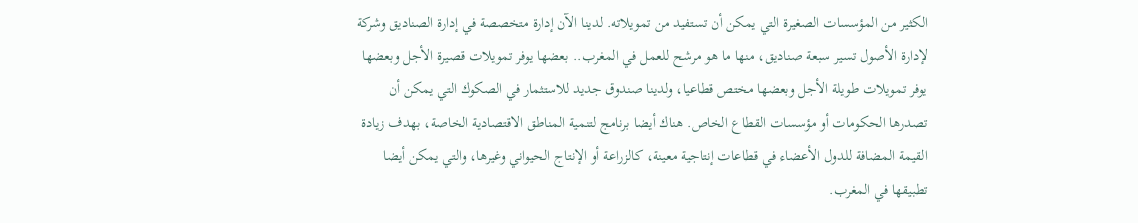الكثير من المؤسسات الصغيرة التي يمكن أن تستفيد من تمويلاته. لدينا الآن إدارة متخصصة في إدارة الصناديق وشركة لإدارة الأصول تسير سبعة صناديق، منها ما هو مرشح للعمل في المغرب.. بعضها يوفر تمويلات قصيرة الأجل وبعضها يوفر تمويلات طويلة الأجل وبعضها مختص قطاعيا، ولدينا صندوق جديد للاستثمار في الصكوك التي يمكن أن تصدرها الحكومات أو مؤسسات القطاع الخاص. هناك أيضا برنامج لتنمية المناطق الاقتصادية الخاصة، بهدف زيادة القيمة المضافة للدول الأعضاء في قطاعات إنتاجية معينة، كالزراعة أو الإنتاج الحيواني وغيرها، والتي يمكن أيضا تطبيقها في المغرب.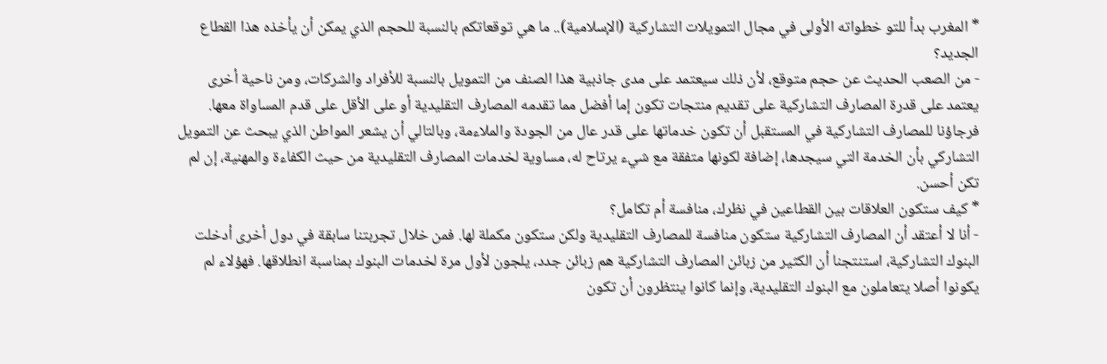* المغرب بدأ للتو خطواته الأولى في مجال التمويلات التشاركية (الإسلامية).. ما هي توقعاتكم بالنسبة للحجم الذي يمكن أن يأخذه هذا القطاع الجديد؟
- من الصعب الحديث عن حجم متوقع، لأن ذلك سيعتمد على مدى جاذبية هذا الصنف من التمويل بالنسبة للأفراد والشركات، ومن ناحية أخرى يعتمد على قدرة المصارف التشاركية على تقديم منتجات تكون إما أفضل مما تقدمه المصارف التقليدية أو على الأقل على قدم المساواة معها. فرجاؤنا للمصارف التشاركية في المستقبل أن تكون خدماتها على قدر عال من الجودة والملاءمة، وبالتالي أن يشعر المواطن الذي يبحث عن التمويل التشاركي بأن الخدمة التي سيجدها، إضافة لكونها متفقة مع شيء يرتاح له، مساوية لخدمات المصارف التقليدية من حيث الكفاءة والمهنية، إن لم تكن أحسن.
* كيف ستكون العلاقات بين القطاعين في نظرك، منافسة أم تكامل؟
- أنا لا أعتقد أن المصارف التشاركية ستكون منافسة للمصارف التقليدية ولكن ستكون مكملة لها. فمن خلال تجربتنا سابقة في دول أخرى أدخلت البنوك التشاركية، استنتجنا أن الكثير من زبائن المصارف التشاركية هم زبائن جدد، يلجون لأول مرة لخدمات البنوك بمناسبة انطلاقها. فهؤلاء لم يكونوا أصلا يتعاملون مع البنوك التقليدية، وإنما كانوا ينتظرون أن تكون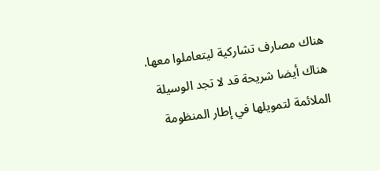هناك مصارف تشاركية ليتعاملوا معها. هناك أيضا شريحة قد لا تجد الوسيلة الملائمة لتمويلها في إطار المنظومة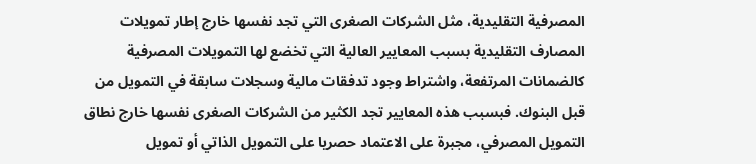المصرفية التقليدية، مثل الشركات الصغرى التي تجد نفسها خارج إطار تمويلات المصارف التقليدية بسبب المعايير العالية التي تخضع لها التمويلات المصرفية كالضمانات المرتفعة، واشتراط وجود تدفقات مالية وسجلات سابقة في التمويل من قبل البنوك. فبسبب هذه المعايير تجد الكثير من الشركات الصغرى نفسها خارج نطاق التمويل المصرفي، مجبرة على الاعتماد حصريا على التمويل الذاتي أو تمويل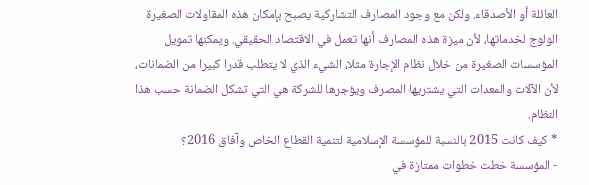العائلة أو الأصدقاء. ولكن مع وجود المصارف التشاركية يصبح بإمكان هذه المقاولات الصغيرة الولوج لخدماتها، لأن ميزة هذه المصارف أنها تعمل في الاقتصاد الحقيقي. ويمكنها تمويل المؤسسات الصغيرة من خلال نظام الإجارة مثلا، الشيء الذي لا يتطلب قدرا كبيرا من الضمانات، لأن الآلات والمعدات التي يشتريها المصرف ويؤجرها للشركة هي التي تشكل الضمانة حسب هذا النظام.
* كيف كانت 2015 بالنسبة للمؤسسة الإسلامية لتنمية القطاع الخاص وآفاق 2016؟
- المؤسسة خطت خطوات ممتازة في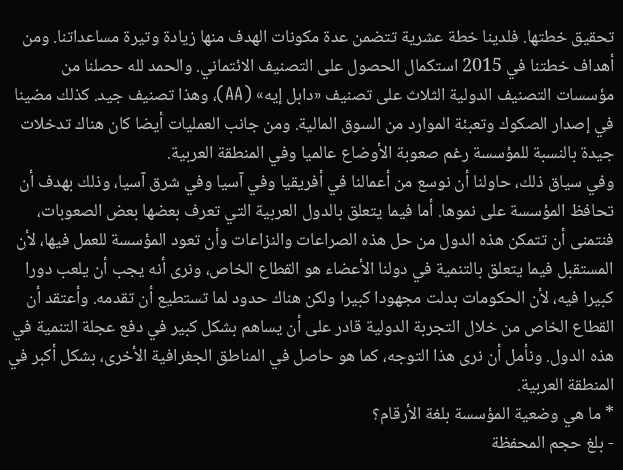تحقيق خطتها. فلدينا خطة عشرية تتضمن عدة مكونات الهدف منها زيادة وتيرة مساعداتنا. ومن أهداف خطتنا في 2015 استكمال الحصول على التصنيف الائتماني. والحمد لله حصلنا من مؤسسات التصنيف الدولية الثلاث على تصنيف «دابل إيه» (AA)، وهذا تصنيف جيد. كذلك مضينا في إصدار الصكوك وتعبئة الموارد من السوق المالية. ومن جانب العمليات أيضا كان هناك تدخلات جيدة بالنسبة للمؤسسة رغم صعوبة الأوضاع عالميا وفي المنطقة العربية.
وفي سياق ذلك، حاولنا أن نوسع من أعمالنا في أفريقيا وفي آسيا وفي شرق آسيا، وذلك بهدف أن تحافظ المؤسسة على نموها. أما فيما يتعلق بالدول العربية التي تعرف بعضها بعض الصعوبات، فنتمنى أن تتمكن هذه الدول من حل هذه الصراعات والنزاعات وأن تعود المؤسسة للعمل فيها، لأن المستقبل فيما يتعلق بالتنمية في دولنا الأعضاء هو القطاع الخاص، ونرى أنه يجب أن يلعب دورا كبيرا فيه، لأن الحكومات بدلت مجهودا كبيرا ولكن هناك حدود لما تستطيع أن تقدمه. وأعتقد أن القطاع الخاص من خلال التجربة الدولية قادر على أن يساهم بشكل كبير في دفع عجلة التنمية في هذه الدول. ونأمل أن نرى هذا التوجه، كما هو حاصل في المناطق الجغرافية الأخرى، بشكل أكبر في المنطقة العربية.
* ما هي وضعية المؤسسة بلغة الأرقام؟
- بلغ حجم المحفظة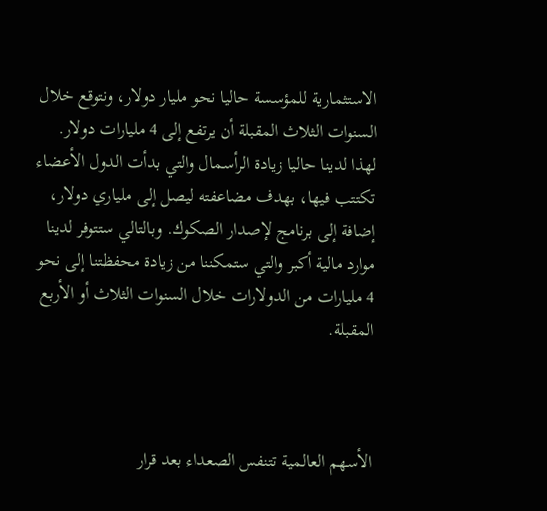الاستثمارية للمؤسسة حاليا نحو مليار دولار، ونتوقع خلال السنوات الثلاث المقبلة أن يرتفع إلى 4 مليارات دولار. لهذا لدينا حاليا زيادة الرأسمال والتي بدأت الدول الأعضاء تكتتب فيها، بهدف مضاعفته ليصل إلى ملياري دولار، إضافة إلى برنامج لإصدار الصكوك. وبالتالي ستتوفر لدينا موارد مالية أكبر والتي ستمكننا من زيادة محفظتنا إلى نحو 4 مليارات من الدولارات خلال السنوات الثلاث أو الأربع المقبلة.



الأسهم العالمية تتنفس الصعداء بعد قرار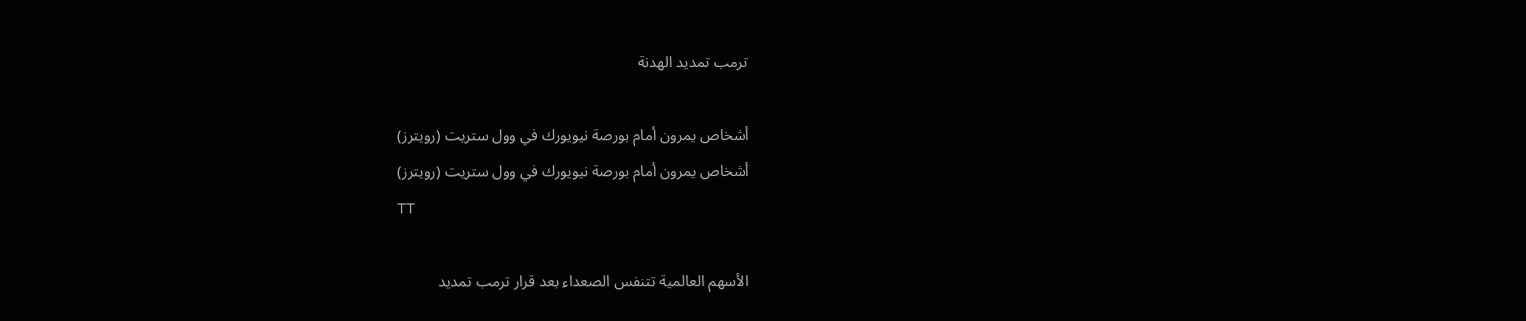ترمب تمديد الهدنة

أشخاص يمرون أمام بورصة نيويورك في وول ستريت (رويترز)
أشخاص يمرون أمام بورصة نيويورك في وول ستريت (رويترز)
TT

الأسهم العالمية تتنفس الصعداء بعد قرار ترمب تمديد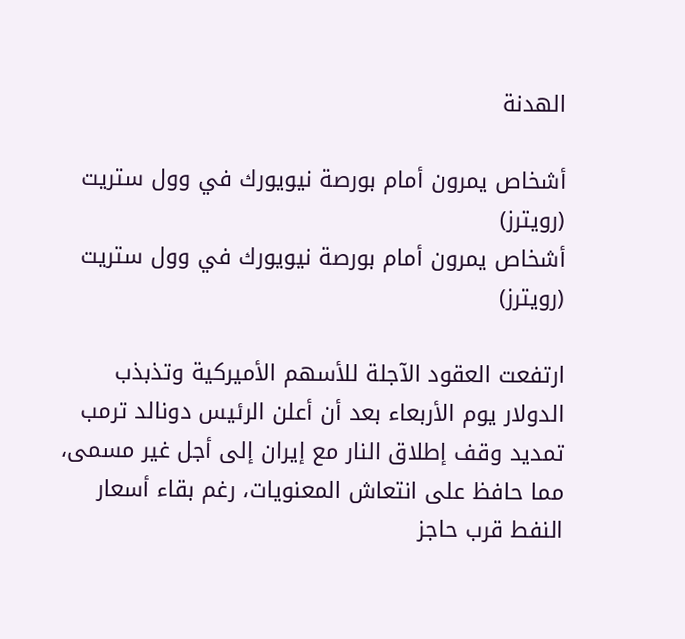الهدنة

أشخاص يمرون أمام بورصة نيويورك في وول ستريت (رويترز)
أشخاص يمرون أمام بورصة نيويورك في وول ستريت (رويترز)

ارتفعت العقود الآجلة للأسهم الأميركية وتذبذب الدولار يوم الأربعاء بعد أن أعلن الرئيس دونالد ترمب تمديد وقف إطلاق النار مع إيران إلى أجل غير مسمى، مما حافظ على انتعاش المعنويات، رغم بقاء أسعار النفط قرب حاجز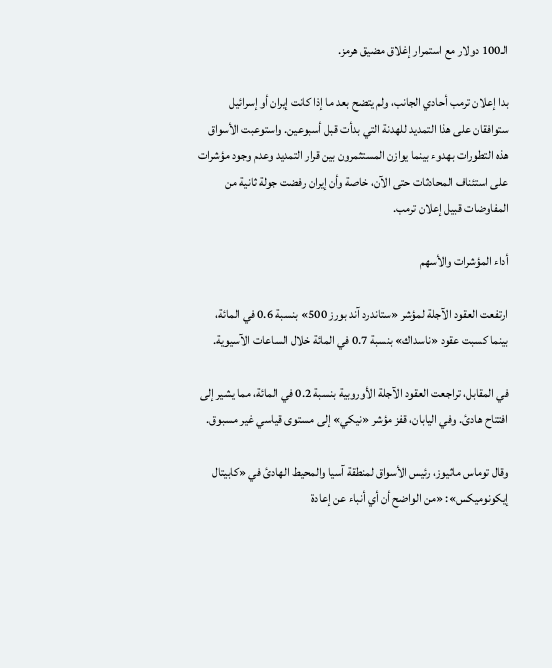الـ100 دولار مع استمرار إغلاق مضيق هرمز.

بدا إعلان ترمب أحادي الجانب، ولم يتضح بعد ما إذا كانت إيران أو إسرائيل ستوافقان على هذا التمديد للهدنة التي بدأت قبل أسبوعين. واستوعبت الأسواق هذه التطورات بهدوء بينما يوازن المستثمرون بين قرار التمديد وعدم وجود مؤشرات على استئناف المحادثات حتى الآن، خاصة وأن إيران رفضت جولة ثانية من المفاوضات قبيل إعلان ترمب.

أداء المؤشرات والأسهم

ارتفعت العقود الآجلة لمؤشر «ستاندرد آند بورز 500» بنسبة 0.6 في المائة، بينما كسبت عقود «ناسداك» بنسبة 0.7 في المائة خلال الساعات الآسيوية.

في المقابل، تراجعت العقود الآجلة الأوروبية بنسبة 0.2 في المائة، مما يشير إلى افتتاح هادئ. وفي اليابان، قفز مؤشر «نيكي» إلى مستوى قياسي غير مسبوق.

وقال توماس ماثيوز، رئيس الأسواق لمنطقة آسيا والمحيط الهادئ في «كابيتال إيكونوميكس»: «من الواضح أن أي أنباء عن إعادة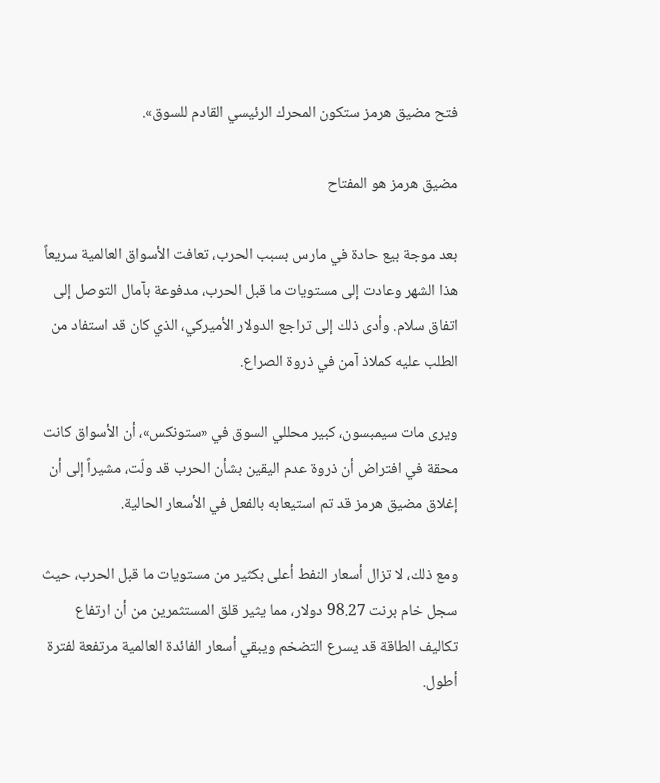فتح مضيق هرمز ستكون المحرك الرئيسي القادم للسوق».

مضيق هرمز هو المفتاح

بعد موجة بيع حادة في مارس بسبب الحرب، تعافت الأسواق العالمية سريعاً هذا الشهر وعادت إلى مستويات ما قبل الحرب، مدفوعة بآمال التوصل إلى اتفاق سلام. وأدى ذلك إلى تراجع الدولار الأميركي، الذي كان قد استفاد من الطلب عليه كملاذ آمن في ذروة الصراع.

ويرى مات سيمبسون، كبير محللي السوق في «ستونكس»، أن الأسواق كانت محقة في افتراض أن ذروة عدم اليقين بشأن الحرب قد ولّت، مشيراً إلى أن إغلاق مضيق هرمز قد تم استيعابه بالفعل في الأسعار الحالية.

ومع ذلك، لا تزال أسعار النفط أعلى بكثير من مستويات ما قبل الحرب، حيث سجل خام برنت 98.27 دولار، مما يثير قلق المستثمرين من أن ارتفاع تكاليف الطاقة قد يسرع التضخم ويبقي أسعار الفائدة العالمية مرتفعة لفترة أطول.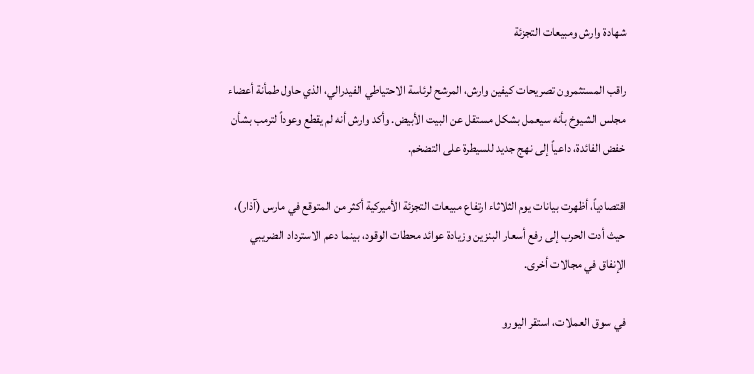شهادة وارش ومبيعات التجزئة

راقب المستثمرون تصريحات كيفين وارش، المرشح لرئاسة الاحتياطي الفيدرالي، الذي حاول طمأنة أعضاء مجلس الشيوخ بأنه سيعمل بشكل مستقل عن البيت الأبيض. وأكد وارش أنه لم يقطع وعوداً لترمب بشأن خفض الفائدة، داعياً إلى نهج جديد للسيطرة على التضخم.

اقتصادياً، أظهرت بيانات يوم الثلاثاء ارتفاع مبيعات التجزئة الأميركية أكثر من المتوقع في مارس (آذار)، حيث أدت الحرب إلى رفع أسعار البنزين وزيادة عوائد محطات الوقود، بينما دعم الاسترداد الضريبي الإنفاق في مجالات أخرى.

في سوق العملات، استقر اليورو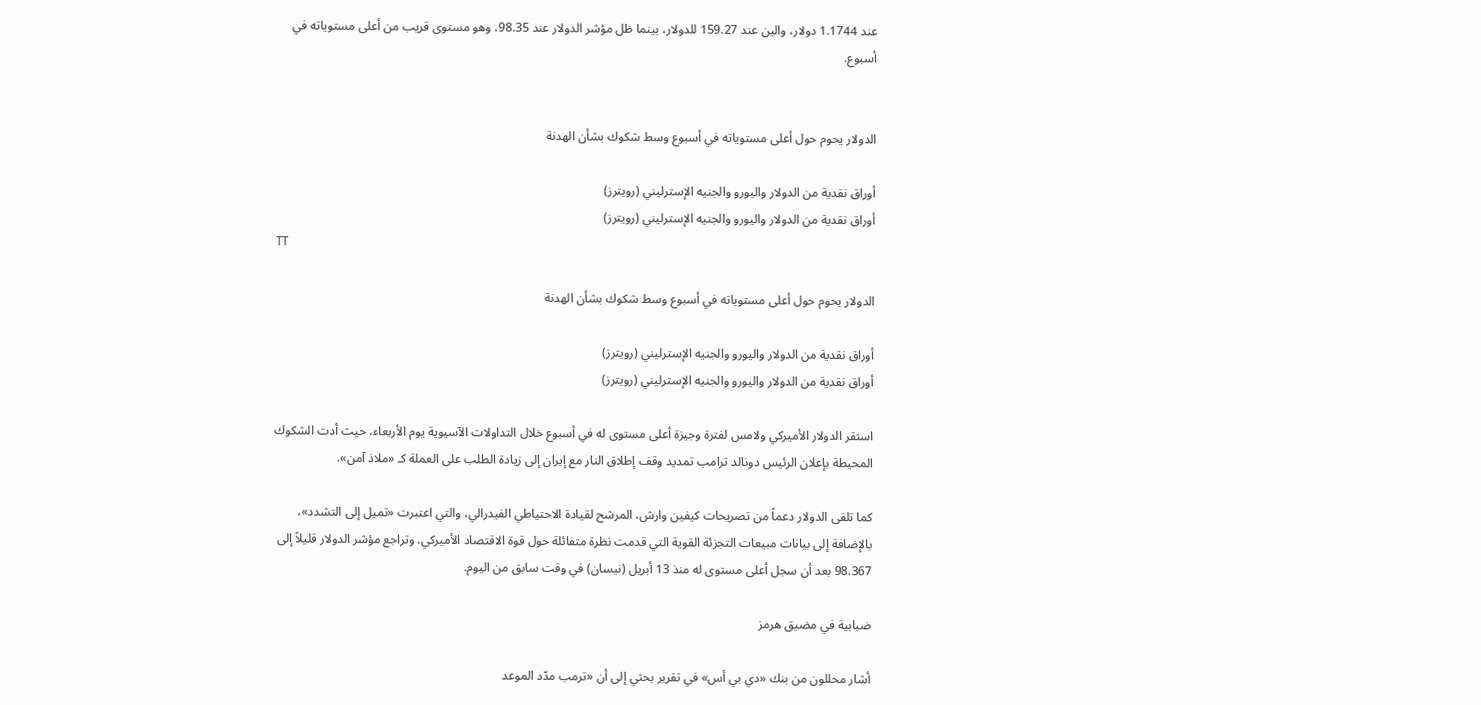عند 1.1744 دولار، والين عند 159.27 للدولار، بينما ظل مؤشر الدولار عند 98.35، وهو مستوى قريب من أعلى مستوياته في أسبوع.


الدولار يحوم حول أعلى مستوياته في أسبوع وسط شكوك بشأن الهدنة

أوراق نقدية من الدولار واليورو والجنيه الإسترليني (رويترز)
أوراق نقدية من الدولار واليورو والجنيه الإسترليني (رويترز)
TT

الدولار يحوم حول أعلى مستوياته في أسبوع وسط شكوك بشأن الهدنة

أوراق نقدية من الدولار واليورو والجنيه الإسترليني (رويترز)
أوراق نقدية من الدولار واليورو والجنيه الإسترليني (رويترز)

استقر الدولار الأميركي ولامس لفترة وجيزة أعلى مستوى له في أسبوع خلال التداولات الآسيوية يوم الأربعاء، حيث أدت الشكوك المحيطة بإعلان الرئيس دونالد ترامب تمديد وقف إطلاق النار مع إيران إلى زيادة الطلب على العملة كـ «ملاذ آمن».

كما تلقى الدولار دعماً من تصريحات كيفين وارش، المرشح لقيادة الاحتياطي الفيدرالي، والتي اعتبرت «تميل إلى التشدد»، بالإضافة إلى بيانات مبيعات التجزئة القوية التي قدمت نظرة متفائلة حول قوة الاقتصاد الأميركي. وتراجع مؤشر الدولار قليلاً إلى 98.367 بعد أن سجل أعلى مستوى له منذ 13 أبريل (نيسان) في وقت سابق من اليوم.

ضبابية في مضيق هرمز

أشار محللون من بنك «دي بي أس» في تقرير بحثي إلى أن «ترمب مدّد الموعد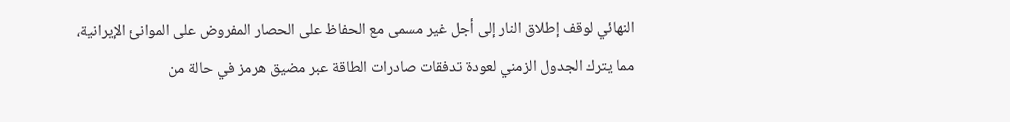النهائي لوقف إطلاق النار إلى أجل غير مسمى مع الحفاظ على الحصار المفروض على الموانئ الإيرانية، مما يترك الجدول الزمني لعودة تدفقات صادرات الطاقة عبر مضيق هرمز في حالة من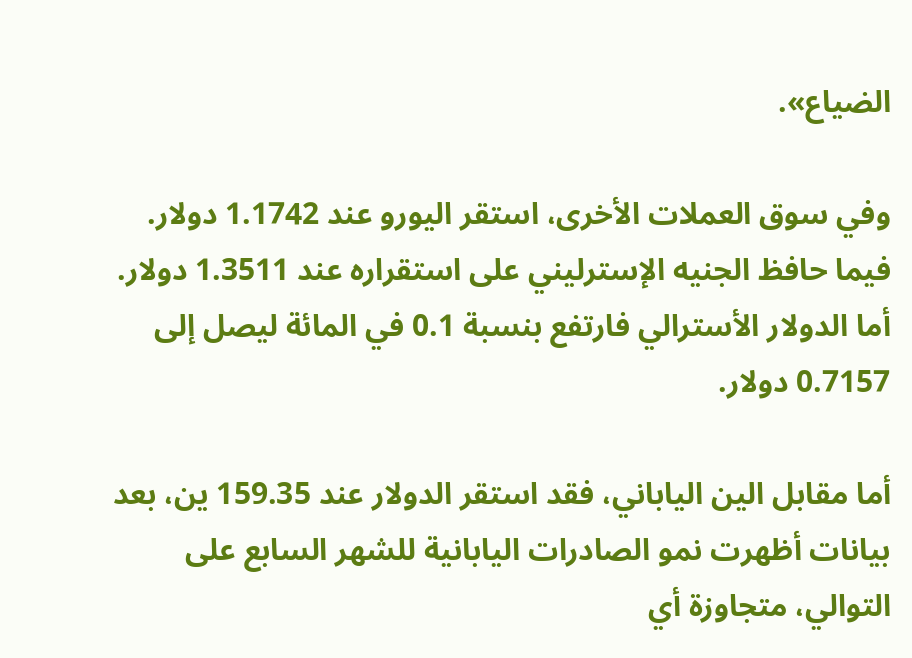الضياع».

وفي سوق العملات الأخرى، استقر اليورو عند 1.1742 دولار. فيما حافظ الجنيه الإسترليني على استقراره عند 1.3511 دولار. أما الدولار الأسترالي فارتفع بنسبة 0.1 في المائة ليصل إلى 0.7157 دولار.

أما مقابل الين الياباني، فقد استقر الدولار عند 159.35 ين، بعد بيانات أظهرت نمو الصادرات اليابانية للشهر السابع على التوالي، متجاوزة أي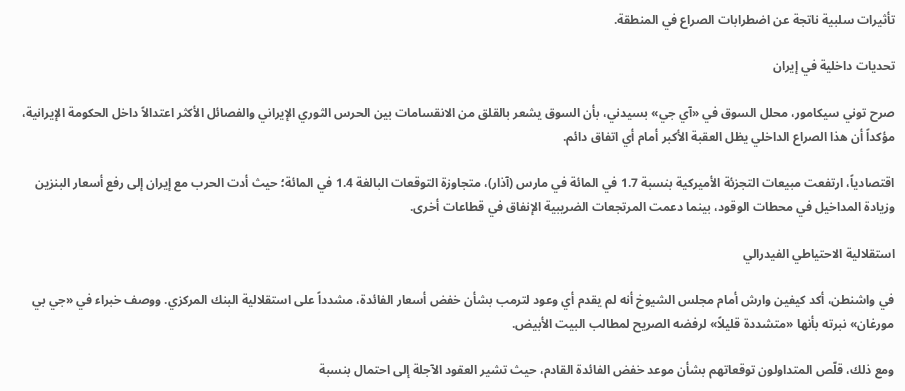تأثيرات سلبية ناتجة عن اضطرابات الصراع في المنطقة.

تحديات داخلية في إيران

صرح توني سيكامور، محلل السوق في «آي جي» بسيدني، بأن السوق يشعر بالقلق من الانقسامات بين الحرس الثوري الإيراني والفصائل الأكثر اعتدالاً داخل الحكومة الإيرانية، مؤكداً أن هذا الصراع الداخلي يظل العقبة الأكبر أمام أي اتفاق دائم.

اقتصادياً، ارتفعت مبيعات التجزئة الأميركية بنسبة 1.7 في المائة في مارس (آذار)، متجاوزة التوقعات البالغة 1.4 في المائة؛ حيث أدت الحرب مع إيران إلى رفع أسعار البنزين وزيادة المداخيل في محطات الوقود، بينما دعمت المرتجعات الضريبية الإنفاق في قطاعات أخرى.

استقلالية الاحتياطي الفيدرالي

في واشنطن، أكد كيفين وارش أمام مجلس الشيوخ أنه لم يقدم أي وعود لترمب بشأن خفض أسعار الفائدة، مشدداً على استقلالية البنك المركزي. ووصف خبراء في «جي بي مورغان» نبرته بأنها «متشددة قليلاً» لرفضه الصريح لمطالب البيت الأبيض.

ومع ذلك، قلّص المتداولون توقعاتهم بشأن موعد خفض الفائدة القادم، حيث تشير العقود الآجلة إلى احتمال بنسبة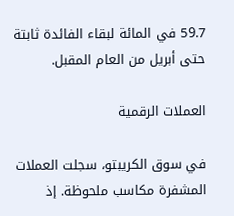59.7 في المائة لبقاء الفائدة ثابتة حتى أبريل من العام المقبل.

العملات الرقمية

في سوق الكريبتو، سجلت العملات المشفرة مكاسب ملحوظة. إذ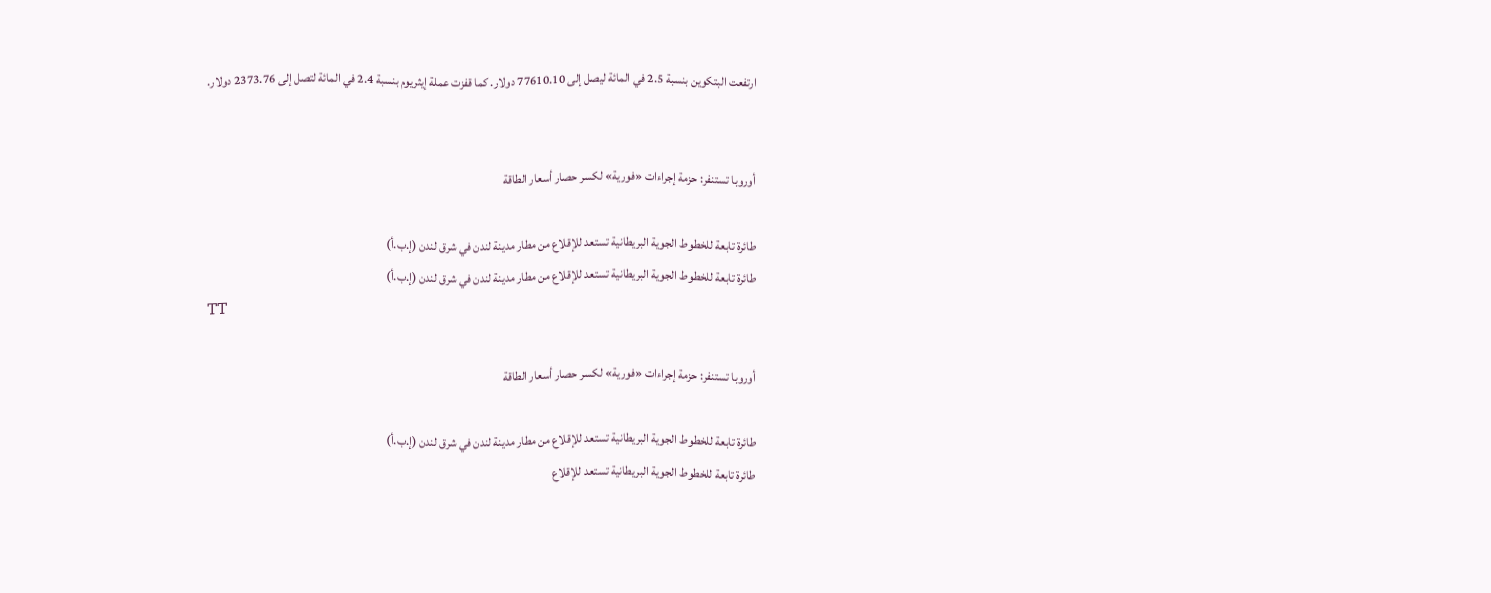ارتفعت البتكوين بنسبة 2.5 في المائة ليصل إلى 77610.10 دولار. كما قفزت عملة إيثريوم بنسبة 2.4 في المائة لتصل إلى 2373.76 دولار.


أوروبا تستنفر: حزمة إجراءات «فورية» لكسر حصار أسعار الطاقة

طائرة تابعة للخطوط الجوية البريطانية تستعد للإقلاع من مطار مدينة لندن في شرق لندن (إ.ب.أ)
طائرة تابعة للخطوط الجوية البريطانية تستعد للإقلاع من مطار مدينة لندن في شرق لندن (إ.ب.أ)
TT

أوروبا تستنفر: حزمة إجراءات «فورية» لكسر حصار أسعار الطاقة

طائرة تابعة للخطوط الجوية البريطانية تستعد للإقلاع من مطار مدينة لندن في شرق لندن (إ.ب.أ)
طائرة تابعة للخطوط الجوية البريطانية تستعد للإقلاع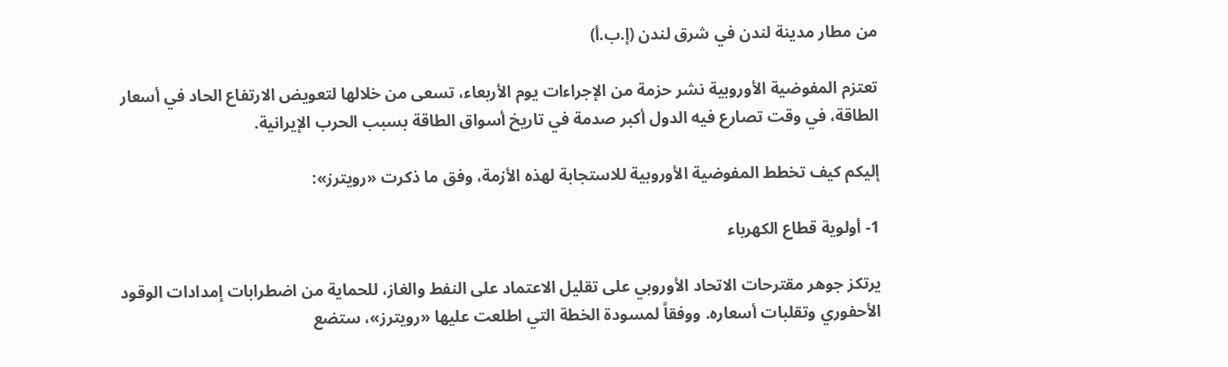من مطار مدينة لندن في شرق لندن (إ.ب.أ)

تعتزم المفوضية الأوروبية نشر حزمة من الإجراءات يوم الأربعاء، تسعى من خلالها لتعويض الارتفاع الحاد في أسعار الطاقة، في وقت تصارع فيه الدول أكبر صدمة في تاريخ أسواق الطاقة بسبب الحرب الإيرانية.

إليكم كيف تخطط المفوضية الأوروبية للاستجابة لهذه الأزمة، وفق ما ذكرت «رويترز»:

1- أولوية قطاع الكهرباء

يرتكز جوهر مقترحات الاتحاد الأوروبي على تقليل الاعتماد على النفط والغاز، للحماية من اضطرابات إمدادات الوقود الأحفوري وتقلبات أسعاره. ووفقاً لمسودة الخطة التي اطلعت عليها «رويترز»، ستضع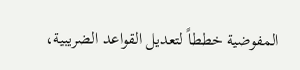المفوضية خططاً لتعديل القواعد الضريبية،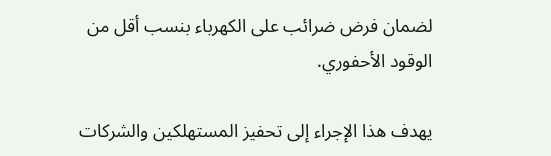لضمان فرض ضرائب على الكهرباء بنسب أقل من الوقود الأحفوري.

يهدف هذا الإجراء إلى تحفيز المستهلكين والشركات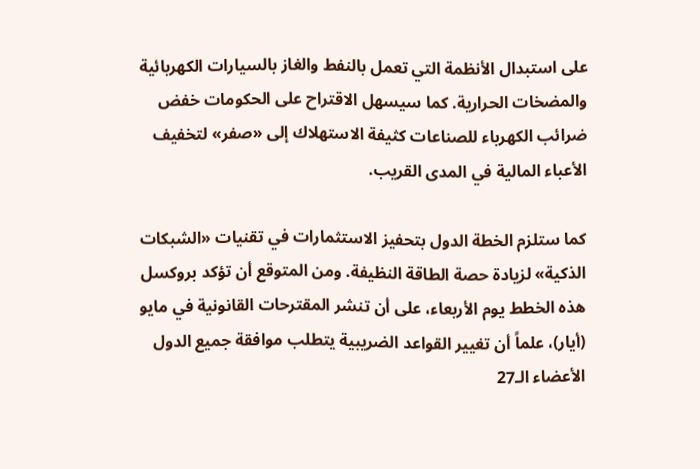على استبدال الأنظمة التي تعمل بالنفط والغاز بالسيارات الكهربائية والمضخات الحرارية. كما سيسهل الاقتراح على الحكومات خفض ضرائب الكهرباء للصناعات كثيفة الاستهلاك إلى «صفر» لتخفيف الأعباء المالية في المدى القريب.

كما ستلزم الخطة الدول بتحفيز الاستثمارات في تقنيات «الشبكات الذكية» لزيادة حصة الطاقة النظيفة. ومن المتوقع أن تؤكد بروكسل هذه الخطط يوم الأربعاء، على أن تنشر المقترحات القانونية في مايو (أيار)، علماً أن تغيير القواعد الضريبية يتطلب موافقة جميع الدول الأعضاء الـ27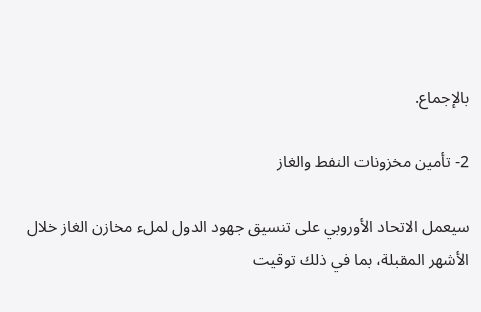بالإجماع.

2- تأمين مخزونات النفط والغاز

سيعمل الاتحاد الأوروبي على تنسيق جهود الدول لملء مخازن الغاز خلال الأشهر المقبلة، بما في ذلك توقيت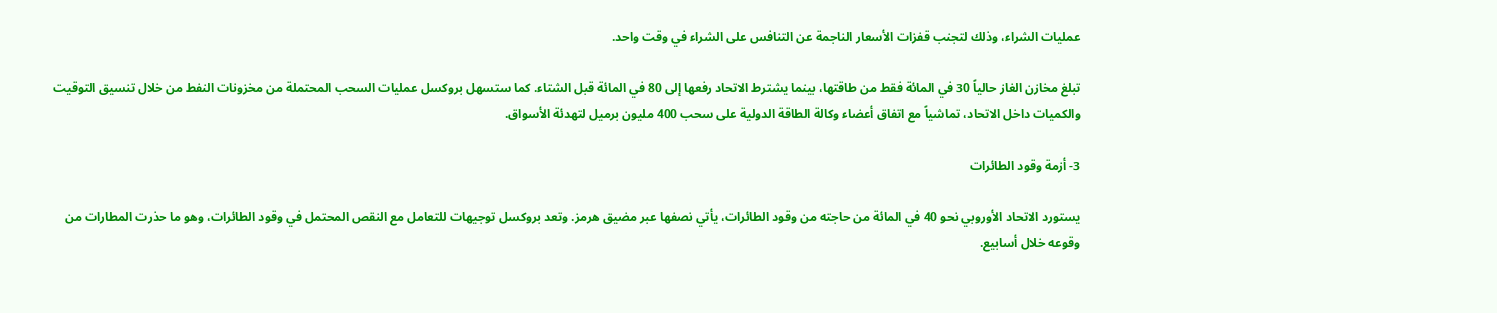عمليات الشراء، وذلك لتجنب قفزات الأسعار الناجمة عن التنافس على الشراء في وقت واحد.

تبلغ مخازن الغاز حالياً 30 في المائة فقط من طاقتها، بينما يشترط الاتحاد رفعها إلى 80 في المائة قبل الشتاء. كما ستسهل بروكسل عمليات السحب المحتملة من مخزونات النفط من خلال تنسيق التوقيت والكميات داخل الاتحاد، تماشياً مع اتفاق أعضاء وكالة الطاقة الدولية على سحب 400 مليون برميل لتهدئة الأسواق.

3- أزمة وقود الطائرات

يستورد الاتحاد الأوروبي نحو 40 في المائة من حاجته من وقود الطائرات، يأتي نصفها عبر مضيق هرمز. وتعد بروكسل توجيهات للتعامل مع النقص المحتمل في وقود الطائرات، وهو ما حذرت المطارات من وقوعه خلال أسابيع.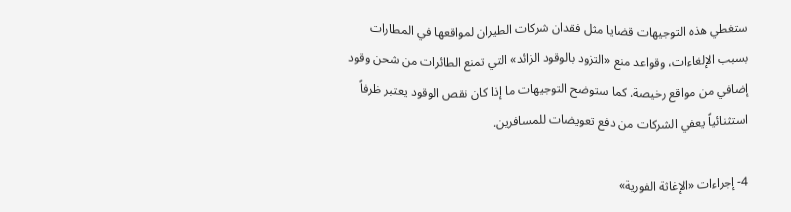ستغطي هذه التوجيهات قضايا مثل فقدان شركات الطيران لمواقعها في المطارات بسبب الإلغاءات، وقواعد منع «التزود بالوقود الزائد» التي تمنع الطائرات من شحن وقود إضافي من مواقع رخيصة. كما ستوضح التوجيهات ما إذا كان نقص الوقود يعتبر ظرفاً استثنائياً يعفي الشركات من دفع تعويضات للمسافرين.

4- إجراءات «الإغاثة الفورية»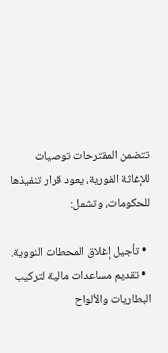تتضمن المقترحات توصيات للإغاثة الفورية، يعود قرار تنفيذها للحكومات، وتشمل:

  • تأجيل إغلاق المحطات النووية.
  • تقديم مساعدات مالية لتركيب البطاريات والألواح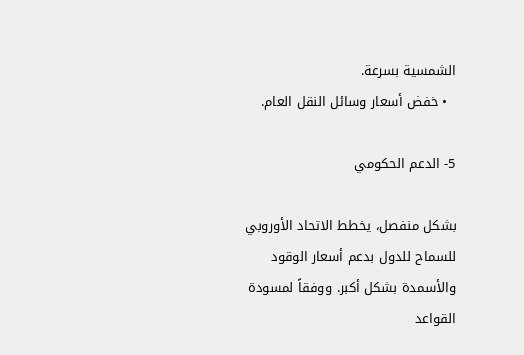الشمسية بسرعة.
  • خفض أسعار وسائل النقل العام.

5- الدعم الحكومي

بشكل منفصل، يخطط الاتحاد الأوروبي للسماح للدول بدعم أسعار الوقود والأسمدة بشكل أكبر. ووفقاً لمسودة القواعد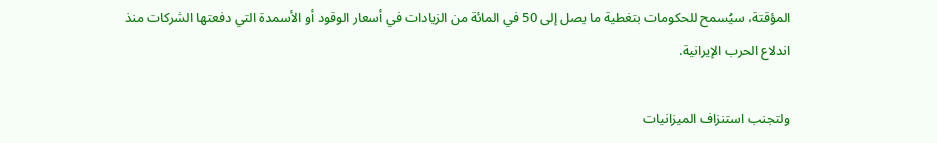المؤقتة، سيُسمح للحكومات بتغطية ما يصل إلى 50 في المائة من الزيادات في أسعار الوقود أو الأسمدة التي دفعتها الشركات منذ اندلاع الحرب الإيرانية.

ولتجنب استنزاف الميزانيات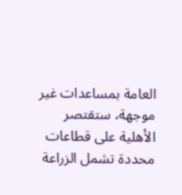العامة بمساعدات غير موجهة، ستقتصر الأهلية على قطاعات محددة تشمل الزراعة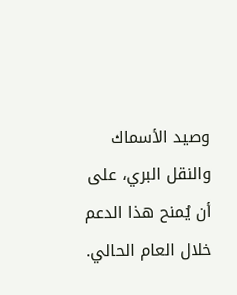وصيد الأسماك والنقل البري، على أن يُمنح هذا الدعم خلال العام الحالي.